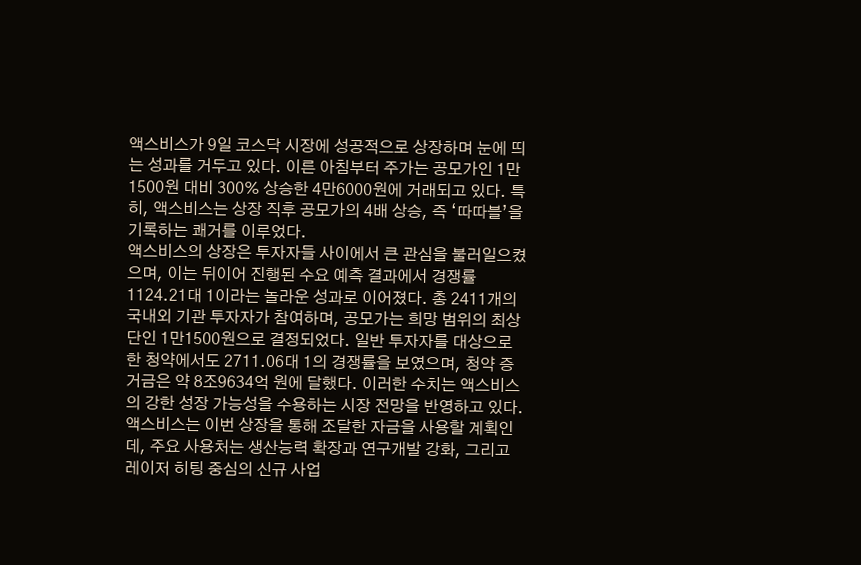액스비스가 9일 코스닥 시장에 성공적으로 상장하며 눈에 띄는 성과를 거두고 있다. 이른 아침부터 주가는 공모가인 1만1500원 대비 300% 상승한 4만6000원에 거래되고 있다. 특히, 액스비스는 상장 직후 공모가의 4배 상승, 즉 ‘따따블’을 기록하는 쾌거를 이루었다.
액스비스의 상장은 투자자들 사이에서 큰 관심을 불러일으켰으며, 이는 뒤이어 진행된 수요 예측 결과에서 경쟁률 1124.21대 1이라는 놀라운 성과로 이어졌다. 총 2411개의 국내외 기관 투자자가 참여하며, 공모가는 희망 범위의 최상단인 1만1500원으로 결정되었다. 일반 투자자를 대상으로 한 청약에서도 2711.06대 1의 경쟁률을 보였으며, 청약 증거금은 약 8조9634억 원에 달했다. 이러한 수치는 액스비스의 강한 성장 가능성을 수용하는 시장 전망을 반영하고 있다.
액스비스는 이번 상장을 통해 조달한 자금을 사용할 계획인데, 주요 사용처는 생산능력 확장과 연구개발 강화, 그리고 레이저 히팅 중심의 신규 사업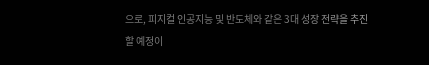으로, 피지컬 인공지능 및 반도체와 같은 3대 성장 전략을 추진할 예정이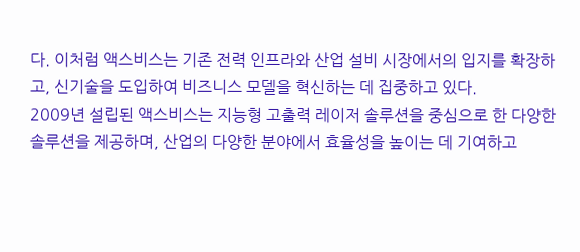다. 이처럼 액스비스는 기존 전력 인프라와 산업 설비 시장에서의 입지를 확장하고, 신기술을 도입하여 비즈니스 모델을 혁신하는 데 집중하고 있다.
2009년 설립된 액스비스는 지능형 고출력 레이저 솔루션을 중심으로 한 다양한 솔루션을 제공하며, 산업의 다양한 분야에서 효율성을 높이는 데 기여하고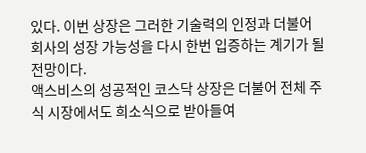있다. 이번 상장은 그러한 기술력의 인정과 더불어 회사의 성장 가능성을 다시 한번 입증하는 계기가 될 전망이다.
액스비스의 성공적인 코스닥 상장은 더불어 전체 주식 시장에서도 희소식으로 받아들여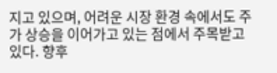지고 있으며, 어려운 시장 환경 속에서도 주가 상승을 이어가고 있는 점에서 주목받고 있다. 향후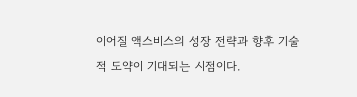이어질 액스비스의 성장 전략과 향후 기술적 도약이 기대되는 시점이다.